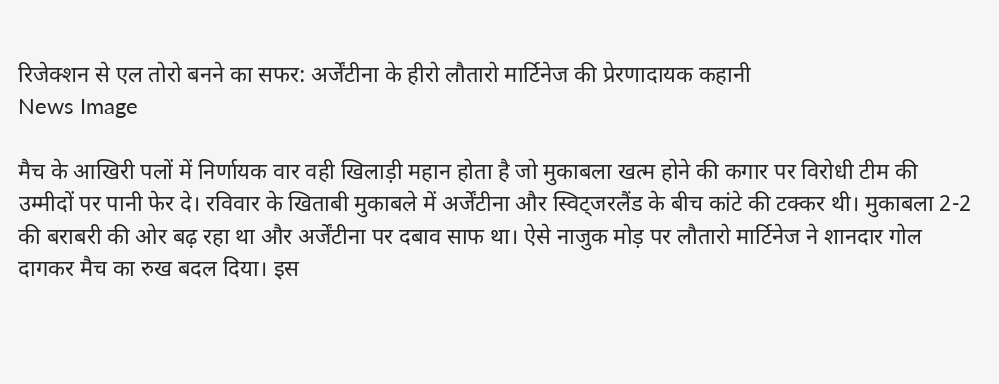रिजेक्शन से एल तोरो बनने का सफर: अर्जेंटीना के हीरो लौतारो मार्टिनेज की प्रेरणादायक कहानी
News Image

मैच के आखिरी पलों में निर्णायक वार वही खिलाड़ी महान होता है जो मुकाबला खत्म होने की कगार पर विरोधी टीम की उम्मीदों पर पानी फेर दे। रविवार के खिताबी मुकाबले में अर्जेंटीना और स्विट्जरलैंड के बीच कांटे की टक्कर थी। मुकाबला 2-2 की बराबरी की ओर बढ़ रहा था और अर्जेंटीना पर दबाव साफ था। ऐसे नाजुक मोड़ पर लौतारो मार्टिनेज ने शानदार गोल दागकर मैच का रुख बदल दिया। इस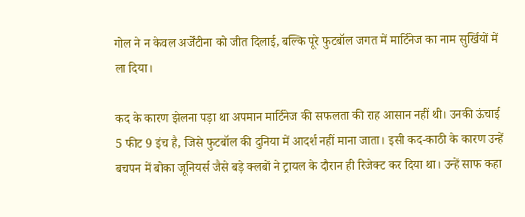गोल ने न केवल अर्जेंटीना को जीत दिलाई, बल्कि पूरे फुटबॉल जगत में मार्टिनेज का नाम सुर्खियों में ला दिया।

कद के कारण झेलना पड़ा था अपमान मार्टिनेज की सफलता की राह आसान नहीं थी। उनकी ऊंचाई 5 फीट 9 इंच है, जिसे फुटबॉल की दुनिया में आदर्श नहीं माना जाता। इसी कद-काठी के कारण उन्हें बचपन में बोका जूनियर्स जैसे बड़े क्लबों ने ट्रायल के दौरान ही रिजेक्ट कर दिया था। उन्हें साफ कहा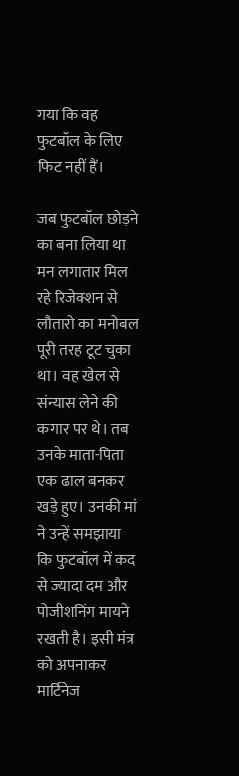गया कि वह फुटबॉल के लिए फिट नहीं हैं।

जब फुटबॉल छोड़ने का बना लिया था मन लगातार मिल रहे रिजेक्शन से लौतारो का मनोबल पूरी तरह टूट चुका था। वह खेल से संन्यास लेने की कगार पर थे। तब उनके माता-पिता एक ढाल बनकर खड़े हुए। उनकी मां ने उन्हें समझाया कि फुटबॉल में कद से ज्यादा दम और पोजीशनिंग मायने रखती है। इसी मंत्र को अपनाकर मार्टिनेज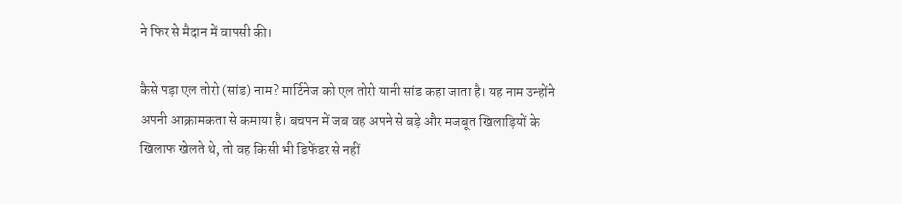ने फिर से मैदान में वापसी की।

कैसे पड़ा एल तोरो (सांड) नाम? मार्टिनेज को एल तोरो यानी सांड कहा जाता है। यह नाम उन्होंने अपनी आक्रामकता से कमाया है। बचपन में जब वह अपने से बड़े और मजबूत खिलाड़ियों के खिलाफ खेलते थे, तो वह किसी भी डिफेंडर से नहीं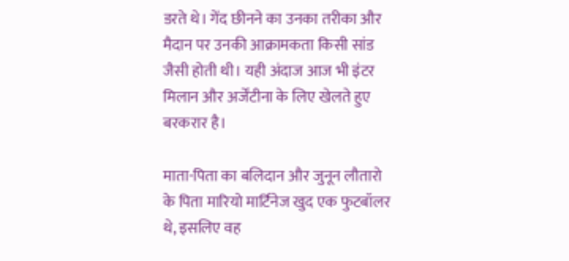डरते थे। गेंद छीनने का उनका तरीका और मैदान पर उनकी आक्रामकता किसी सांड जैसी होती थी। यही अंदाज आज भी इंटर मिलान और अर्जेंटीना के लिए खेलते हुए बरकरार है।

माता-पिता का बलिदान और जुनून लौतारो के पिता मारियो मार्टिनेज खुद एक फुटबॉलर थे, इसलिए वह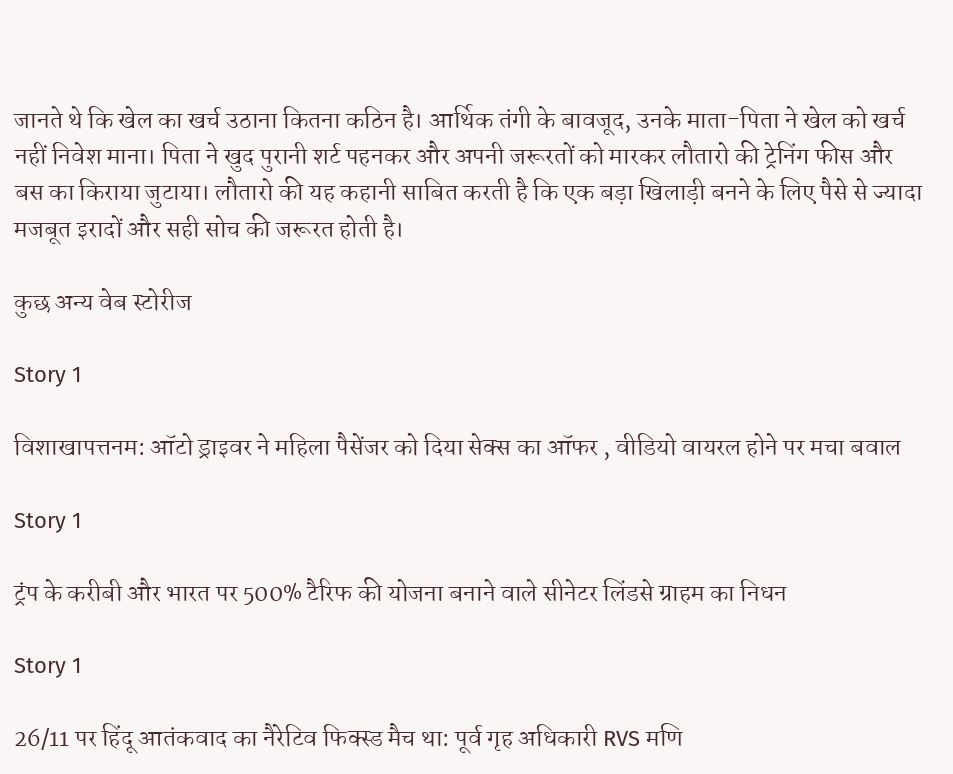जानते थे कि खेल का खर्च उठाना कितना कठिन है। आर्थिक तंगी के बावजूद, उनके माता-पिता ने खेल को खर्च नहीं निवेश माना। पिता ने खुद पुरानी शर्ट पहनकर और अपनी जरूरतों को मारकर लौतारो की ट्रेनिंग फीस और बस का किराया जुटाया। लौतारो की यह कहानी साबित करती है कि एक बड़ा खिलाड़ी बनने के लिए पैसे से ज्यादा मजबूत इरादों और सही सोच की जरूरत होती है।

कुछ अन्य वेब स्टोरीज

Story 1

विशाखापत्तनम: ऑटो ड्राइवर ने महिला पैसेंजर को दिया सेक्स का ऑफर , वीडियो वायरल होने पर मचा बवाल

Story 1

ट्रंप के करीबी और भारत पर 500% टैरिफ की योजना बनाने वाले सीनेटर लिंडसे ग्राहम का निधन

Story 1

26/11 पर हिंदू आतंकवाद का नैरेटिव फिक्स्ड मैच था: पूर्व गृह अधिकारी RVS मणि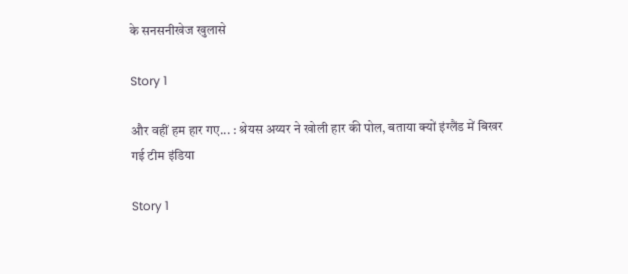के सनसनीखेज खुलासे

Story 1

और वहीं हम हार गए... : श्रेयस अय्यर ने खोली हार की पोल, बताया क्यों इंग्लैंड में बिखर गई टीम इंडिया

Story 1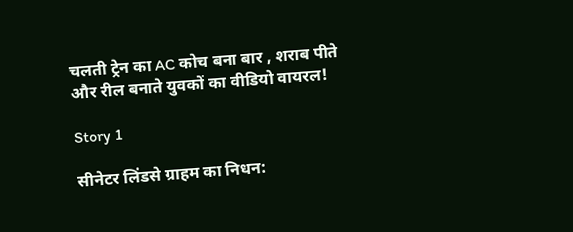चलती ट्रेन का AC कोच बना बार , शराब पीते और रील बनाते युवकों का वीडियो वायरल!

Story 1

सीनेटर लिंडसे ग्राहम का निधन: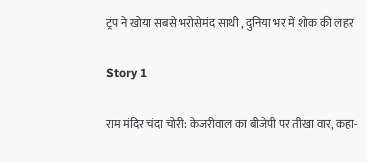ट्रंप ने खोया सबसे भरोसेमंद साथी , दुनिया भर में शोक की लहर

Story 1

राम मंदिर चंदा चोरी: केजरीवाल का बीजेपी पर तीखा वार, कहा-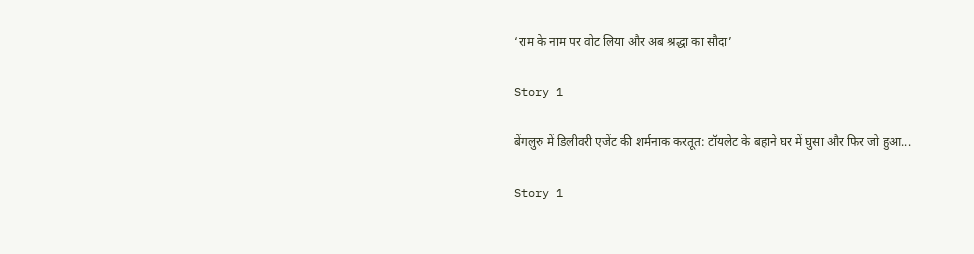‘राम के नाम पर वोट लिया और अब श्रद्धा का सौदा’

Story 1

बेंगलुरु में डिलीवरी एजेंट की शर्मनाक करतूत: टॉयलेट के बहाने घर में घुसा और फिर जो हुआ...

Story 1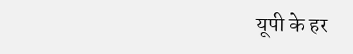यूपी के हर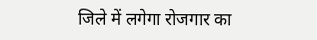जिले में लगेगा रोजगार का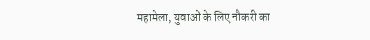महामेला, युवाओं के लिए नौकरी का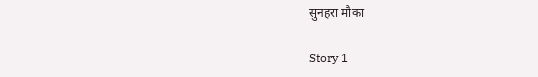सुनहरा मौका

Story 1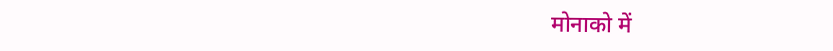मोनाको में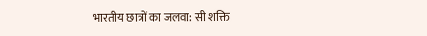भारतीय छात्रों का जलवा: सी शक्ति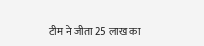टीम ने जीता 25 लाख का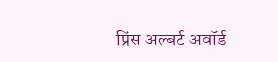प्रिंस अल्बर्ट अवॉर्ड